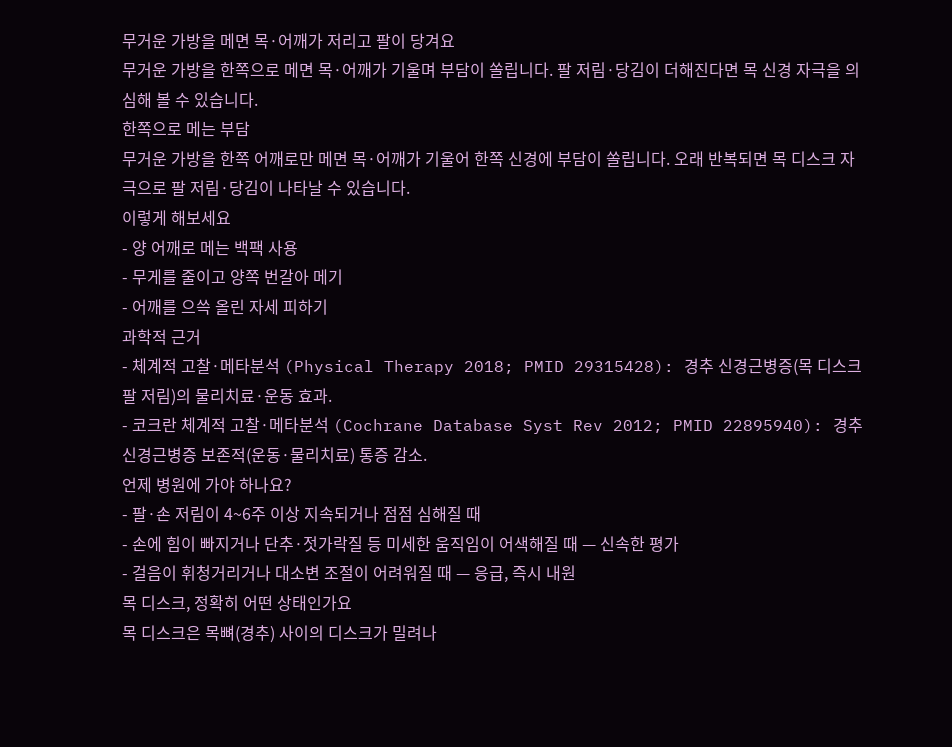무거운 가방을 메면 목·어깨가 저리고 팔이 당겨요
무거운 가방을 한쪽으로 메면 목·어깨가 기울며 부담이 쏠립니다. 팔 저림·당김이 더해진다면 목 신경 자극을 의심해 볼 수 있습니다.
한쪽으로 메는 부담
무거운 가방을 한쪽 어깨로만 메면 목·어깨가 기울어 한쪽 신경에 부담이 쏠립니다. 오래 반복되면 목 디스크 자극으로 팔 저림·당김이 나타날 수 있습니다.
이렇게 해보세요
- 양 어깨로 메는 백팩 사용
- 무게를 줄이고 양쪽 번갈아 메기
- 어깨를 으쓱 올린 자세 피하기
과학적 근거
- 체계적 고찰·메타분석 (Physical Therapy 2018; PMID 29315428): 경추 신경근병증(목 디스크 팔 저림)의 물리치료·운동 효과.
- 코크란 체계적 고찰·메타분석 (Cochrane Database Syst Rev 2012; PMID 22895940): 경추 신경근병증 보존적(운동·물리치료) 통증 감소.
언제 병원에 가야 하나요?
- 팔·손 저림이 4~6주 이상 지속되거나 점점 심해질 때
- 손에 힘이 빠지거나 단추·젓가락질 등 미세한 움직임이 어색해질 때 — 신속한 평가
- 걸음이 휘청거리거나 대소변 조절이 어려워질 때 — 응급, 즉시 내원
목 디스크, 정확히 어떤 상태인가요
목 디스크은 목뼈(경추) 사이의 디스크가 밀려나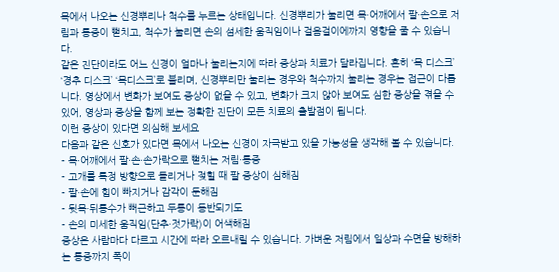목에서 나오는 신경뿌리나 척수를 누르는 상태입니다. 신경뿌리가 눌리면 목·어깨에서 팔·손으로 저림과 통증이 뻗치고, 척수가 눌리면 손의 섬세한 움직임이나 걸음걸이에까지 영향을 줄 수 있습니다.
같은 진단이라도 어느 신경이 얼마나 눌리는지에 따라 증상과 치료가 달라집니다. 흔히 ‘목 디스크’ ‘경추 디스크’ ‘목디스크’로 불리며, 신경뿌리만 눌리는 경우와 척수까지 눌리는 경우는 접근이 다릅니다. 영상에서 변화가 보여도 증상이 없을 수 있고, 변화가 크지 않아 보여도 심한 증상을 겪을 수 있어, 영상과 증상을 함께 보는 정확한 진단이 모든 치료의 출발점이 됩니다.
이런 증상이 있다면 의심해 보세요
다음과 같은 신호가 있다면 목에서 나오는 신경이 자극받고 있을 가능성을 생각해 볼 수 있습니다.
- 목·어깨에서 팔·손·손가락으로 뻗치는 저림·통증
- 고개를 특정 방향으로 돌리거나 젖힐 때 팔 증상이 심해짐
- 팔·손에 힘이 빠지거나 감각이 둔해짐
- 뒷목·뒤통수가 뻐근하고 두통이 동반되기도
- 손의 미세한 움직임(단추·젓가락)이 어색해짐
증상은 사람마다 다르고 시간에 따라 오르내릴 수 있습니다. 가벼운 저림에서 일상과 수면을 방해하는 통증까지 폭이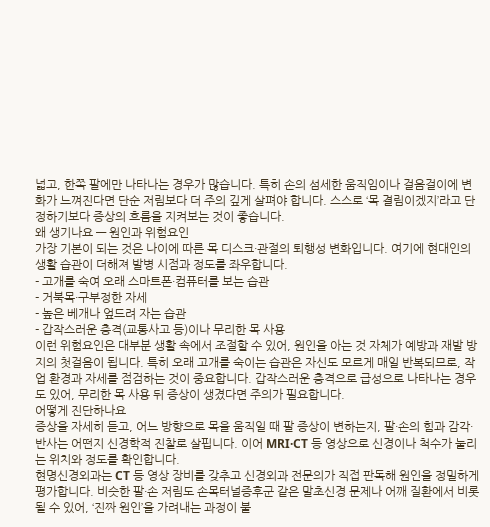넓고, 한쪽 팔에만 나타나는 경우가 많습니다. 특히 손의 섬세한 움직임이나 걸음걸이에 변화가 느껴진다면 단순 저림보다 더 주의 깊게 살펴야 합니다. 스스로 ‘목 결림이겠지’라고 단정하기보다 증상의 흐름을 지켜보는 것이 좋습니다.
왜 생기나요 — 원인과 위험요인
가장 기본이 되는 것은 나이에 따른 목 디스크·관절의 퇴행성 변화입니다. 여기에 현대인의 생활 습관이 더해져 발병 시점과 정도를 좌우합니다.
- 고개를 숙여 오래 스마트폰·컴퓨터를 보는 습관
- 거북목·구부정한 자세
- 높은 베개나 엎드려 자는 습관
- 갑작스러운 충격(교통사고 등)이나 무리한 목 사용
이런 위험요인은 대부분 생활 속에서 조절할 수 있어, 원인을 아는 것 자체가 예방과 재발 방지의 첫걸음이 됩니다. 특히 오래 고개를 숙이는 습관은 자신도 모르게 매일 반복되므로, 작업 환경과 자세를 점검하는 것이 중요합니다. 갑작스러운 충격으로 급성으로 나타나는 경우도 있어, 무리한 목 사용 뒤 증상이 생겼다면 주의가 필요합니다.
어떻게 진단하나요
증상을 자세히 듣고, 어느 방향으로 목을 움직일 때 팔 증상이 변하는지, 팔·손의 힘과 감각·반사는 어떤지 신경학적 진찰로 살핍니다. 이어 MRI·CT 등 영상으로 신경이나 척수가 눌리는 위치와 정도를 확인합니다.
현명신경외과는 CT 등 영상 장비를 갖추고 신경외과 전문의가 직접 판독해 원인을 정밀하게 평가합니다. 비슷한 팔·손 저림도 손목터널증후군 같은 말초신경 문제나 어깨 질환에서 비롯될 수 있어, ‘진짜 원인’을 가려내는 과정이 불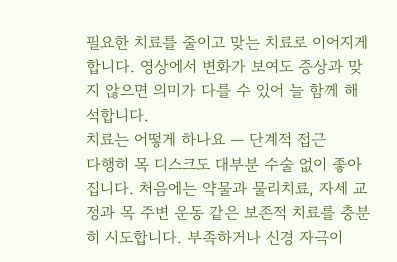필요한 치료를 줄이고 맞는 치료로 이어지게 합니다. 영상에서 변화가 보여도 증상과 맞지 않으면 의미가 다를 수 있어 늘 함께 해석합니다.
치료는 어떻게 하나요 — 단계적 접근
다행히 목 디스크도 대부분 수술 없이 좋아집니다. 처음에는 약물과 물리치료, 자세 교정과 목 주변 운동 같은 보존적 치료를 충분히 시도합니다. 부족하거나 신경 자극이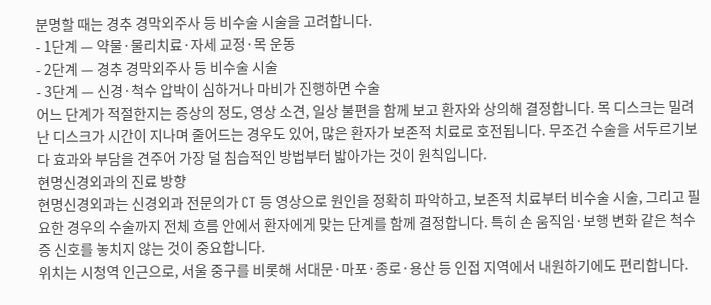분명할 때는 경추 경막외주사 등 비수술 시술을 고려합니다.
- 1단계 — 약물·물리치료·자세 교정·목 운동
- 2단계 — 경추 경막외주사 등 비수술 시술
- 3단계 — 신경·척수 압박이 심하거나 마비가 진행하면 수술
어느 단계가 적절한지는 증상의 정도, 영상 소견, 일상 불편을 함께 보고 환자와 상의해 결정합니다. 목 디스크는 밀려난 디스크가 시간이 지나며 줄어드는 경우도 있어, 많은 환자가 보존적 치료로 호전됩니다. 무조건 수술을 서두르기보다 효과와 부담을 견주어 가장 덜 침습적인 방법부터 밟아가는 것이 원칙입니다.
현명신경외과의 진료 방향
현명신경외과는 신경외과 전문의가 CT 등 영상으로 원인을 정확히 파악하고, 보존적 치료부터 비수술 시술, 그리고 필요한 경우의 수술까지 전체 흐름 안에서 환자에게 맞는 단계를 함께 결정합니다. 특히 손 움직임·보행 변화 같은 척수증 신호를 놓치지 않는 것이 중요합니다.
위치는 시청역 인근으로, 서울 중구를 비롯해 서대문·마포·종로·용산 등 인접 지역에서 내원하기에도 편리합니다.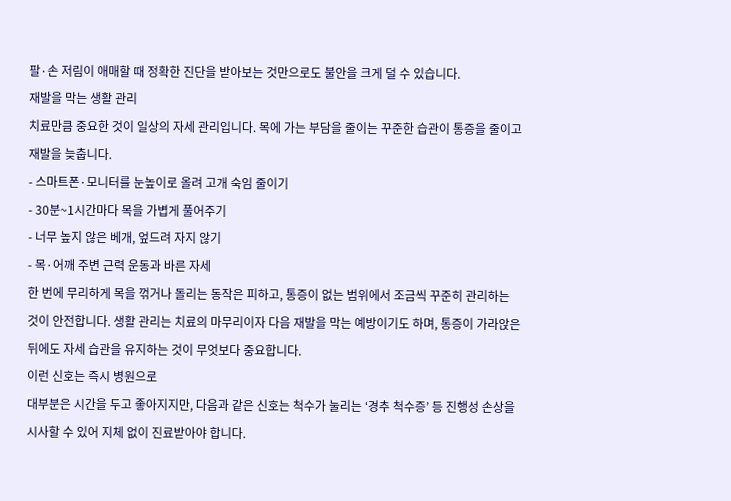팔·손 저림이 애매할 때 정확한 진단을 받아보는 것만으로도 불안을 크게 덜 수 있습니다.
재발을 막는 생활 관리
치료만큼 중요한 것이 일상의 자세 관리입니다. 목에 가는 부담을 줄이는 꾸준한 습관이 통증을 줄이고 재발을 늦춥니다.
- 스마트폰·모니터를 눈높이로 올려 고개 숙임 줄이기
- 30분~1시간마다 목을 가볍게 풀어주기
- 너무 높지 않은 베개, 엎드려 자지 않기
- 목·어깨 주변 근력 운동과 바른 자세
한 번에 무리하게 목을 꺾거나 돌리는 동작은 피하고, 통증이 없는 범위에서 조금씩 꾸준히 관리하는 것이 안전합니다. 생활 관리는 치료의 마무리이자 다음 재발을 막는 예방이기도 하며, 통증이 가라앉은 뒤에도 자세 습관을 유지하는 것이 무엇보다 중요합니다.
이런 신호는 즉시 병원으로
대부분은 시간을 두고 좋아지지만, 다음과 같은 신호는 척수가 눌리는 ‘경추 척수증’ 등 진행성 손상을 시사할 수 있어 지체 없이 진료받아야 합니다.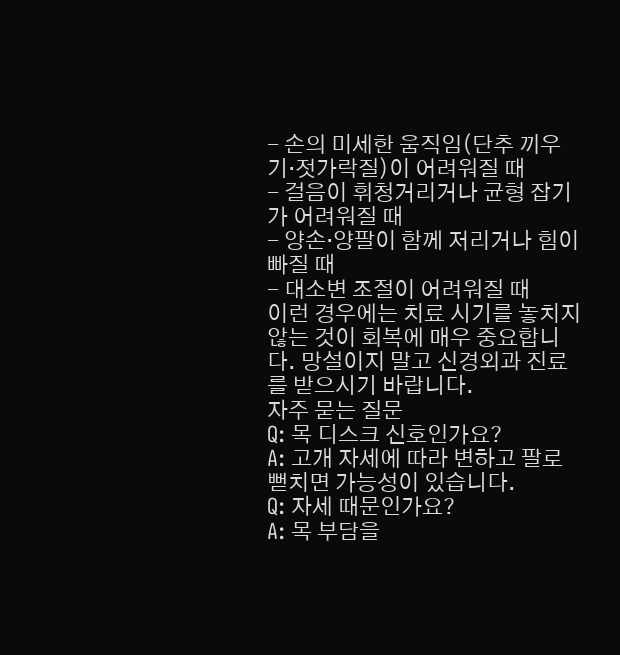- 손의 미세한 움직임(단추 끼우기·젓가락질)이 어려워질 때
- 걸음이 휘청거리거나 균형 잡기가 어려워질 때
- 양손·양팔이 함께 저리거나 힘이 빠질 때
- 대소변 조절이 어려워질 때
이런 경우에는 치료 시기를 놓치지 않는 것이 회복에 매우 중요합니다. 망설이지 말고 신경외과 진료를 받으시기 바랍니다.
자주 묻는 질문
Q: 목 디스크 신호인가요?
A: 고개 자세에 따라 변하고 팔로 뻗치면 가능성이 있습니다.
Q: 자세 때문인가요?
A: 목 부담을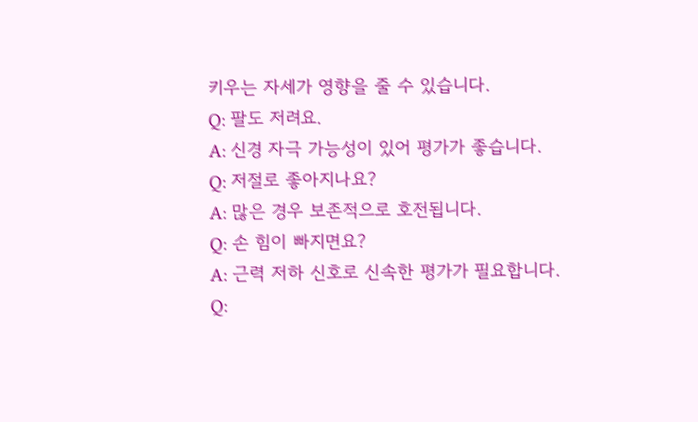키우는 자세가 영향을 줄 수 있습니다.
Q: 팔도 저려요.
A: 신경 자극 가능성이 있어 평가가 좋습니다.
Q: 저절로 좋아지나요?
A: 많은 경우 보존적으로 호전됩니다.
Q: 손 힘이 빠지면요?
A: 근력 저하 신호로 신속한 평가가 필요합니다.
Q: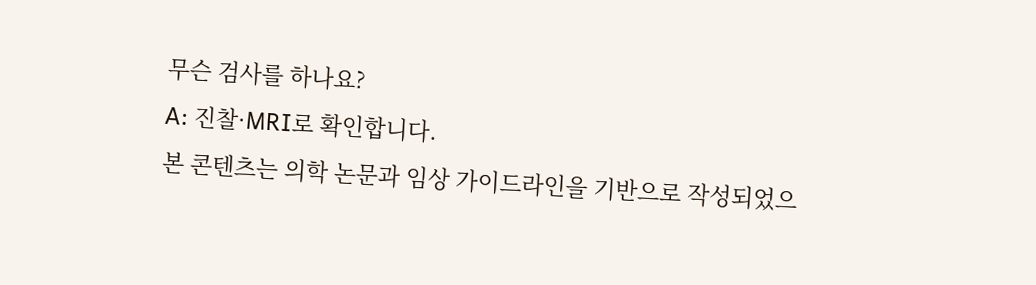무슨 검사를 하나요?
A: 진찰·MRI로 확인합니다.
본 콘텐츠는 의학 논문과 임상 가이드라인을 기반으로 작성되었으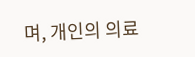며, 개인의 의료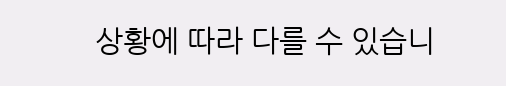상황에 따라 다를 수 있습니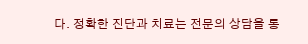다. 정확한 진단과 치료는 전문의 상담을 통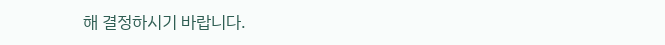해 결정하시기 바랍니다.